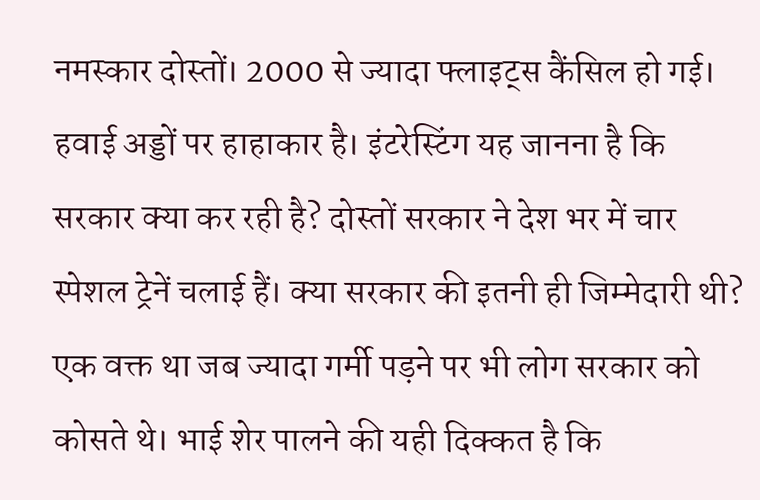नमस्कार दोस्तों। 2000 से ज्यादा फ्लाइट्स कैंसिल हो गई। हवाई अड्डों पर हाहाकार है। इंटरेस्टिंग यह जानना है कि सरकार क्या कर रही है? दोस्तों सरकार ने देश भर में चार स्पेशल ट्रेनें चलाई हैं। क्या सरकार की इतनी ही जिम्मेदारी थी? एक वक्त था जब ज्यादा गर्मी पड़ने पर भी लोग सरकार को कोसते थे। भाई शेर पालने की यही दिक्कत है कि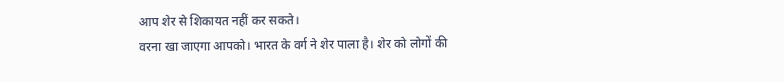आप शेर से शिकायत नहीं कर सकते।
वरना खा जाएगा आपको। भारत के वर्ग ने शेर पाला है। शेर को लोगों की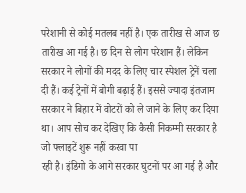परेशानी से कोई मतलब नहीं है। एक तारीख से आज छ तारीख आ गई है। छ दिन से लोग परेशान हैं। लेकिन सरकार ने लोगों की मदद के लिए चार स्पेशल ट्रेनें चला दी हैं। कई ट्रेनों में बोगी बढ़ाई हैं। इससे ज्यादा इंतजाम सरकार ने बिहार में वोटरों को ले जाने के लिए कर दिया था। आप सोच कर देखिए कि कैसी निकम्मी सरकार है जो फ्लाइटें शुरू नहीं करवा पा
रही है। इंडिगो के आगे सरकार घुटनों पर आ गई है और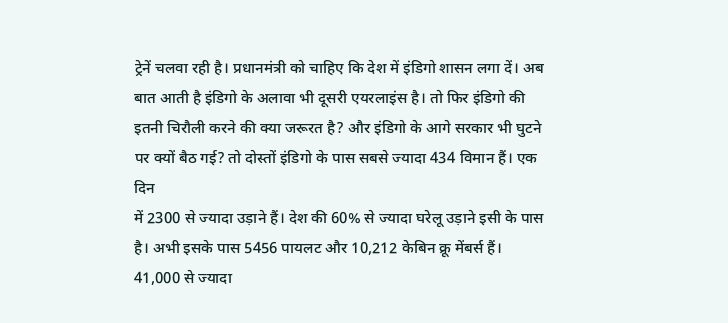ट्रेनें चलवा रही है। प्रधानमंत्री को चाहिए कि देश में इंडिगो शासन लगा दें। अब बात आती है इंडिगो के अलावा भी दूसरी एयरलाइंस है। तो फिर इंडिगो की इतनी चिरौली करने की क्या जरूरत है? और इंडिगो के आगे सरकार भी घुटने पर क्यों बैठ गई? तो दोस्तों इंडिगो के पास सबसे ज्यादा 434 विमान हैं। एक दिन
में 2300 से ज्यादा उड़ाने हैं। देश की 60% से ज्यादा घरेलू उड़ाने इसी के पास है। अभी इसके पास 5456 पायलट और 10,212 केबिन क्रू मेंबर्स हैं। 41,000 से ज्यादा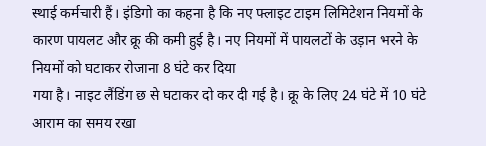स्थाई कर्मचारी हैं। इंडिगो का कहना है कि नए फ्लाइट टाइम लिमिटेशन नियमों के कारण पायलट और क्रू की कमी हुई है। नए नियमों में पायलटों के उड़ान भरने के नियमों को घटाकर रोजाना 8 घंटे कर दिया
गया है। नाइट लैंडिंग छ से घटाकर दो कर दी गई है। क्रू के लिए 24 घंटे में 10 घंटे आराम का समय रखा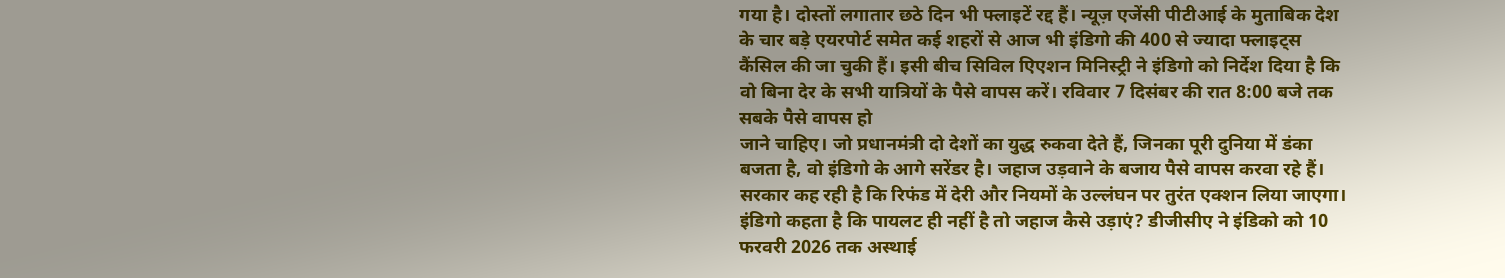गया है। दोस्तों लगातार छठे दिन भी फ्लाइटें रद्द हैं। न्यूज़ एजेंसी पीटीआई के मुताबिक देश के चार बड़े एयरपोर्ट समेत कई शहरों से आज भी इंडिगो की 400 से ज्यादा फ्लाइट्स कैंसिल की जा चुकी हैं। इसी बीच सिविल एिएशन मिनिस्ट्री ने इंडिगो को निर्देश दिया है कि वो बिना देर के सभी यात्रियों के पैसे वापस करें। रविवार 7 दिसंबर की रात 8:00 बजे तक सबके पैसे वापस हो
जाने चाहिए। जो प्रधानमंत्री दो देशों का युद्ध रुकवा देते हैं, जिनका पूरी दुनिया में डंका बजता है, वो इंडिगो के आगे सरेंडर है। जहाज उड़वाने के बजाय पैसे वापस करवा रहे हैं। सरकार कह रही है कि रिफंड में देरी और नियमों के उल्लंघन पर तुरंत एक्शन लिया जाएगा। इंडिगो कहता है कि पायलट ही नहीं है तो जहाज कैसे उड़ाएं? डीजीसीए ने इंडिको को 10 फरवरी 2026 तक अस्थाई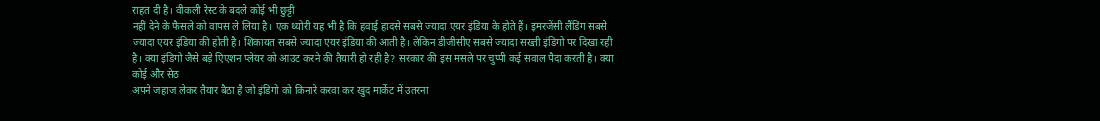राहत दी है। वीकली रेस्ट के बदले कोई भी छुट्टी
नहीं देने के फैसले को वापस ले लिया है। एक थ्योरी यह भी है कि हवाई हादसे सबसे ज्यादा एयर इंडिया के होते हैं। इमरजेंसी लैंडिंग सबसे ज्यादा एयर इंडिया की होती है। शिकायत सबसे ज्यादा एयर इंडिया की आती है। लेकिन डीजीसीए सबसे ज्यादा सख्ती इंडिगो पर दिखा रही है। क्या इंडिगो जैसे बड़े एिएशन प्लेयर को आउट करने की तैयारी हो रही है? सरकार की इस मसले पर चुप्पी कई सवाल पैदा करती है। क्या कोई और सेठ
अपने जहाज लेकर तैयार बैठा है जो इंडिगो को किनारे करवा कर खुद मार्केट में उतरना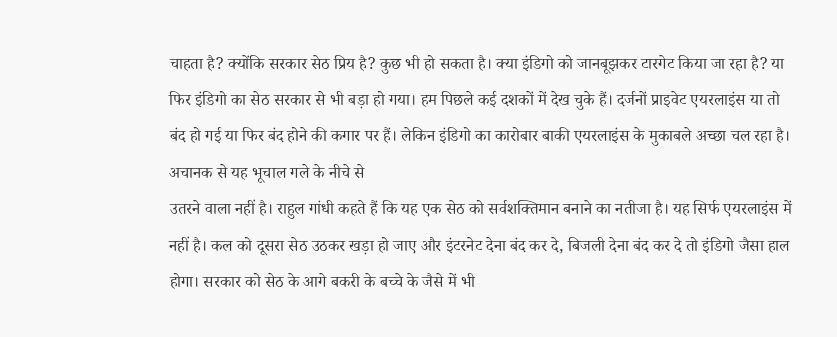चाहता है? क्योंकि सरकार सेठ प्रिय है? कुछ भी हो सकता है। क्या इंडिगो को जानबूझकर टारगेट किया जा रहा है? या फिर इंडिगो का सेठ सरकार से भी बड़ा हो गया। हम पिछले कई दशकों में देख चुके हैं। दर्जनों प्राइवेट एयरलाइंस या तो बंद हो गई या फिर बंद होने की कगार पर हैं। लेकिन इंडिगो का कारोबार बाकी एयरलाइंस के मुकाबले अच्छा चल रहा है। अचानक से यह भूचाल गले के नीचे से
उतरने वाला नहीं है। राहुल गांधी कहते हैं कि यह एक सेठ को सर्वशक्तिमान बनाने का नतीजा है। यह सिर्फ एयरलाइंस में नहीं है। कल को दूसरा सेठ उठकर खड़ा हो जाए और इंटरनेट देना बंद कर दे, बिजली देना बंद कर दे तो इंडिगो जैसा हाल होगा। सरकार को सेठ के आगे बकरी के बच्चे के जैसे में भी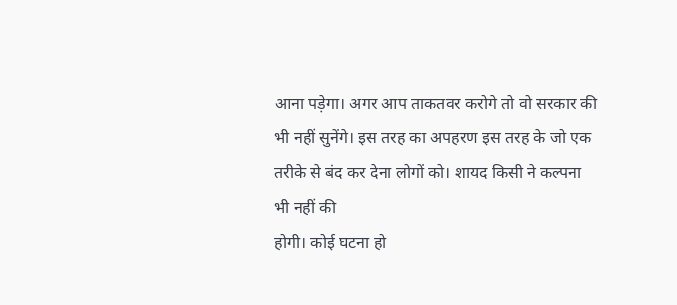आना पड़ेगा। अगर आप ताकतवर करोगे तो वो सरकार की भी नहीं सुनेंगे। इस तरह का अपहरण इस तरह के जो एक तरीके से बंद कर देना लोगों को। शायद किसी ने कल्पना भी नहीं की
होगी। कोई घटना हो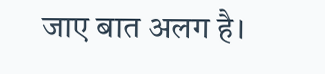जाए बात अलग है।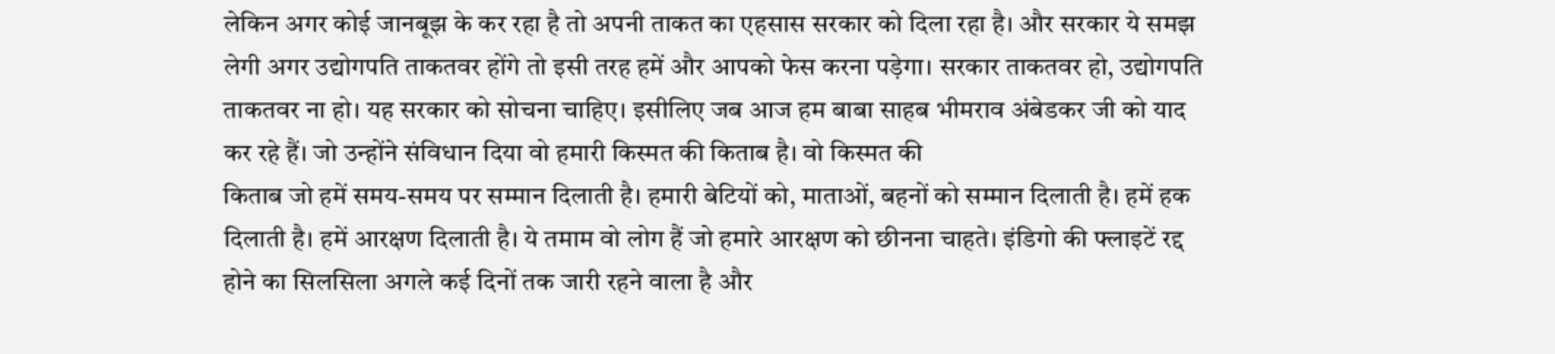लेकिन अगर कोई जानबूझ के कर रहा है तो अपनी ताकत का एहसास सरकार को दिला रहा है। और सरकार ये समझ लेगी अगर उद्योगपति ताकतवर होंगे तो इसी तरह हमें और आपको फेस करना पड़ेगा। सरकार ताकतवर हो, उद्योगपति ताकतवर ना हो। यह सरकार को सोचना चाहिए। इसीलिए जब आज हम बाबा साहब भीमराव अंबेडकर जी को याद कर रहे हैं। जो उन्होंने संविधान दिया वो हमारी किस्मत की किताब है। वो किस्मत की
किताब जो हमें समय-समय पर सम्मान दिलाती है। हमारी बेटियों को, माताओं, बहनों को सम्मान दिलाती है। हमें हक दिलाती है। हमें आरक्षण दिलाती है। ये तमाम वो लोग हैं जो हमारे आरक्षण को छीनना चाहते। इंडिगो की फ्लाइटें रद्द होने का सिलसिला अगले कई दिनों तक जारी रहने वाला है और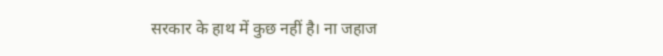सरकार के हाथ में कुछ नहीं है। ना जहाज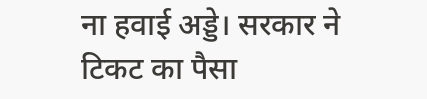ना हवाई अड्डे। सरकार ने टिकट का पैसा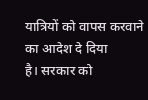यात्रियों को वापस करवाने का आदेश दे दिया
है। सरकार को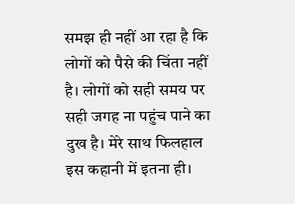समझ ही नहीं आ रहा है कि लोगों को पैसे की चिंता नहीं है। लोगों को सही समय पर सही जगह ना पहुंच पाने का दुख है। मेरे साथ फिलहाल इस कहानी में इतना ही।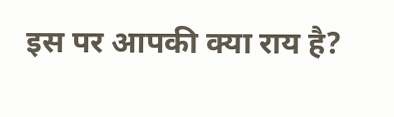इस पर आपकी क्या राय है?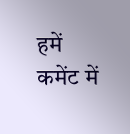हमें कमेंट में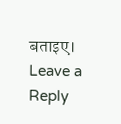बताइए।
Leave a Reply